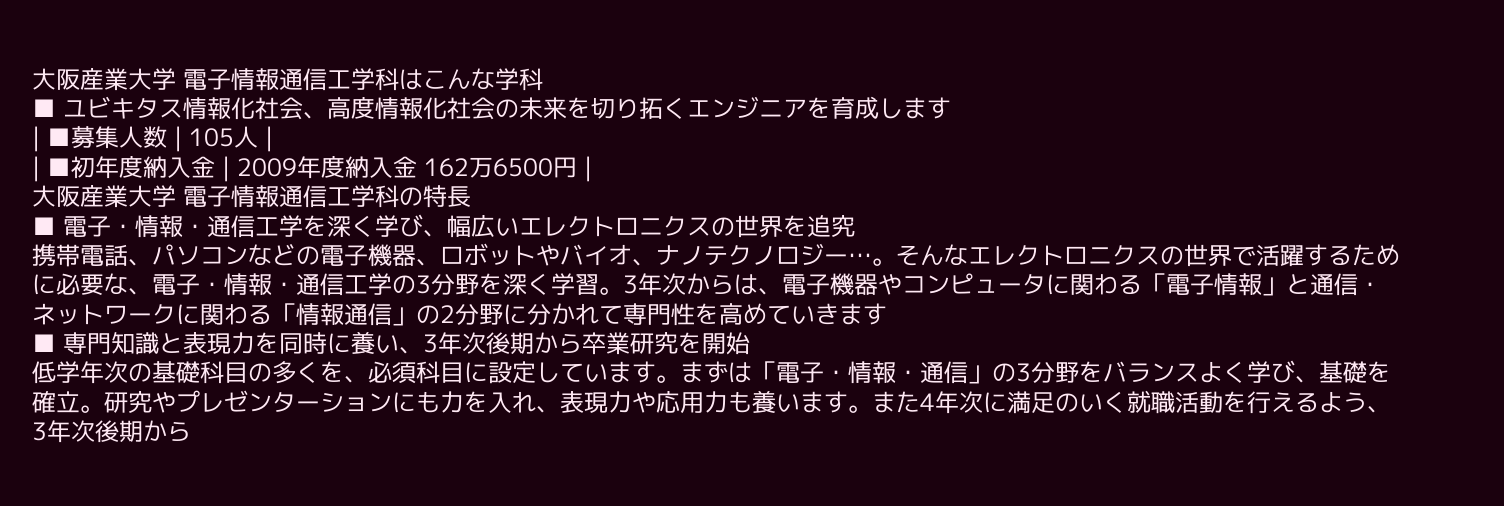大阪産業大学 電子情報通信工学科はこんな学科
■ ユビキタス情報化社会、高度情報化社会の未来を切り拓くエンジニアを育成します
| ■募集人数 | 105人 |
| ■初年度納入金 | 2009年度納入金 162万6500円 |
大阪産業大学 電子情報通信工学科の特長
■ 電子・情報・通信工学を深く学び、幅広いエレクトロニクスの世界を追究
携帯電話、パソコンなどの電子機器、ロボットやバイオ、ナノテクノロジー…。そんなエレクトロニクスの世界で活躍するために必要な、電子・情報・通信工学の3分野を深く学習。3年次からは、電子機器やコンピュータに関わる「電子情報」と通信・ネットワークに関わる「情報通信」の2分野に分かれて専門性を高めていきます
■ 専門知識と表現力を同時に養い、3年次後期から卒業研究を開始
低学年次の基礎科目の多くを、必須科目に設定しています。まずは「電子・情報・通信」の3分野をバランスよく学び、基礎を確立。研究やプレゼンターションにも力を入れ、表現力や応用力も養います。また4年次に満足のいく就職活動を行えるよう、3年次後期から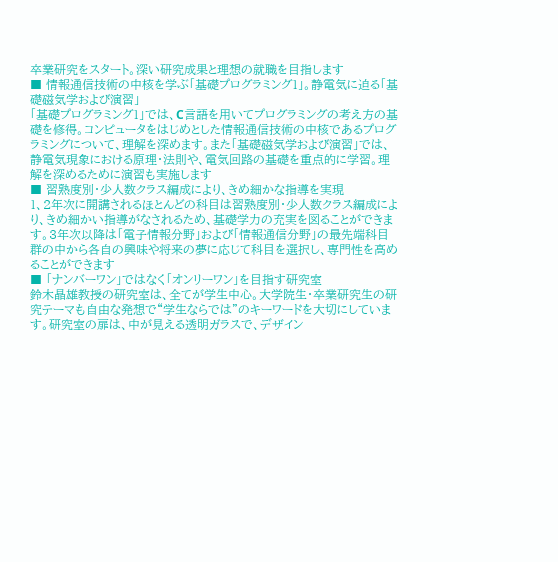卒業研究をスタート。深い研究成果と理想の就職を目指します
■ 情報通信技術の中核を学ぶ「基礎プログラミング1」。静電気に迫る「基礎磁気学および演習」
「基礎プログラミング1」では、C言語を用いてプログラミングの考え方の基礎を修得。コンピュータをはじめとした情報通信技術の中核であるプログラミングについて、理解を深めます。また「基礎磁気学および演習」では、静電気現象における原理・法則や、電気回路の基礎を重点的に学習。理解を深めるために演習も実施します
■ 習熟度別・少人数クラス編成により、きめ細かな指導を実現
1、2年次に開講されるほとんどの科目は習熟度別・少人数クラス編成により、きめ細かい指導がなされるため、基礎学力の充実を図ることができます。3年次以降は「電子情報分野」および「情報通信分野」の最先端科目群の中から各自の興味や将来の夢に応じて科目を選択し、専門性を高めることができます
■ 「ナンバーワン」ではなく「オンリーワン」を目指す研究室
鈴木晶雄教授の研究室は、全てが学生中心。大学院生・卒業研究生の研究テーマも自由な発想で“学生ならでは”のキーワードを大切にしています。研究室の扉は、中が見える透明ガラスで、デザイン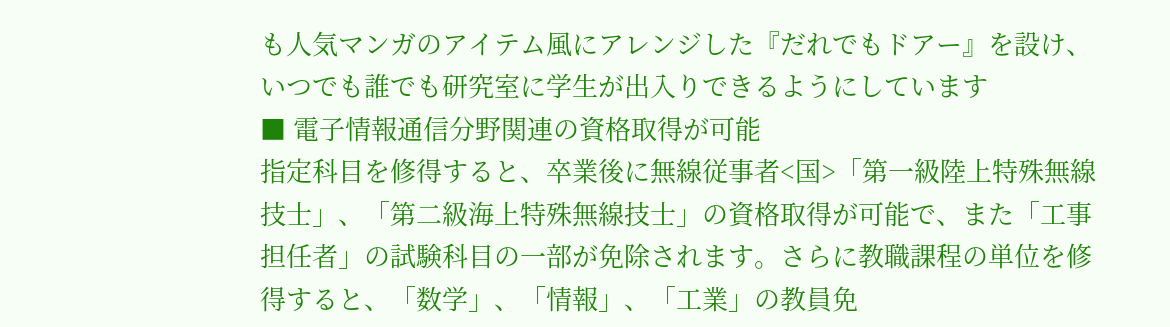も人気マンガのアイテム風にアレンジした『だれでもドアー』を設け、いつでも誰でも研究室に学生が出入りできるようにしています
■ 電子情報通信分野関連の資格取得が可能
指定科目を修得すると、卒業後に無線従事者<国>「第一級陸上特殊無線技士」、「第二級海上特殊無線技士」の資格取得が可能で、また「工事担任者」の試験科目の一部が免除されます。さらに教職課程の単位を修得すると、「数学」、「情報」、「工業」の教員免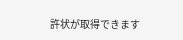許状が取得できます